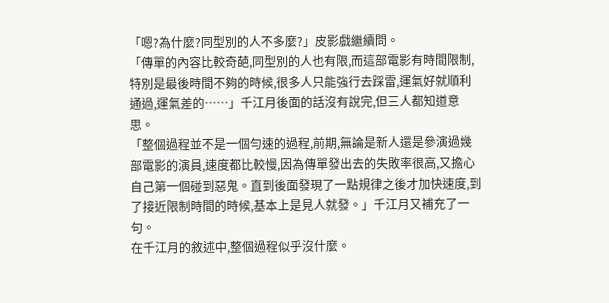「嗯?為什麼?同型別的人不多麼?」皮影戲繼續問。
「傳單的內容比較奇葩,同型別的人也有限,而這部電影有時間限制,特別是最後時間不夠的時候,很多人只能強行去踩雷,運氣好就順利通過,運氣差的……」千江月後面的話沒有說完,但三人都知道意思。
「整個過程並不是一個勻速的過程,前期,無論是新人還是參演過幾部電影的演員,速度都比較慢,因為傳單發出去的失敗率很高,又擔心自己第一個碰到惡鬼。直到後面發現了一點規律之後才加快速度,到了接近限制時間的時候,基本上是見人就發。」千江月又補充了一句。
在千江月的敘述中,整個過程似乎沒什麼。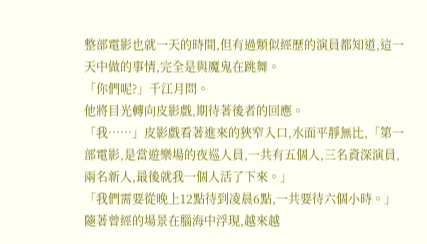整部電影也就一天的時間,但有過類似經歷的演員都知道,這一天中做的事情,完全是與魔鬼在跳舞。
「你們呢?」千江月問。
他將目光轉向皮影戲,期待著後者的回應。
「我……」皮影戲看著進來的狹窄入口,水面平靜無比,「第一部電影,是當遊樂場的夜巡人員,一共有五個人,三名資深演員,兩名新人,最後就我一個人活了下來。」
「我們需要從晚上12點待到凌晨6點,一共要待六個小時。」隨著曾經的場景在腦海中浮現,越來越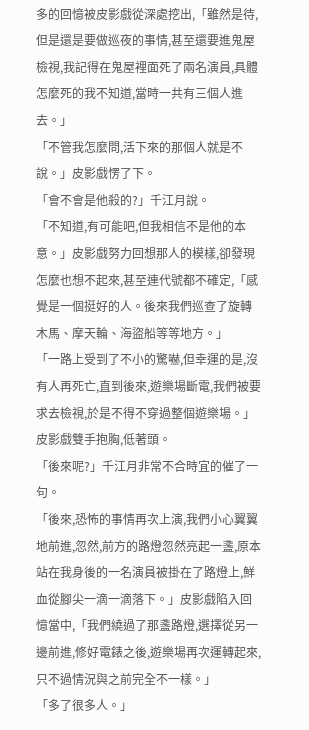多的回憶被皮影戲從深處挖出,「雖然是待,但是還是要做巡夜的事情,甚至還要進鬼屋檢視,我記得在鬼屋裡面死了兩名演員,具體怎麼死的我不知道,當時一共有三個人進去。」
「不管我怎麼問,活下來的那個人就是不說。」皮影戲愣了下。
「會不會是他殺的?」千江月說。
「不知道,有可能吧,但我相信不是他的本意。」皮影戲努力回想那人的模樣,卻發現怎麼也想不起來,甚至連代號都不確定,「感覺是一個挺好的人。後來我們巡查了旋轉木馬、摩天輪、海盜船等等地方。」
「一路上受到了不小的驚嚇,但幸運的是,沒有人再死亡,直到後來,遊樂場斷電,我們被要求去檢視,於是不得不穿過整個遊樂場。」皮影戲雙手抱胸,低著頭。
「後來呢?」千江月非常不合時宜的催了一句。
「後來,恐怖的事情再次上演,我們小心翼翼地前進,忽然,前方的路燈忽然亮起一盞,原本站在我身後的一名演員被掛在了路燈上,鮮血從腳尖一滴一滴落下。」皮影戲陷入回憶當中,「我們繞過了那盞路燈,選擇從另一邊前進,修好電錶之後,遊樂場再次運轉起來,只不過情況與之前完全不一樣。」
「多了很多人。」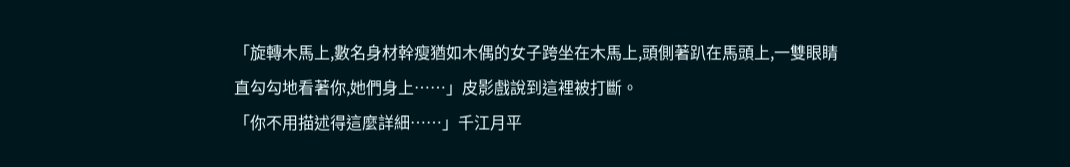「旋轉木馬上,數名身材幹瘦猶如木偶的女子跨坐在木馬上,頭側著趴在馬頭上,一雙眼睛直勾勾地看著你,她們身上……」皮影戲說到這裡被打斷。
「你不用描述得這麼詳細……」千江月平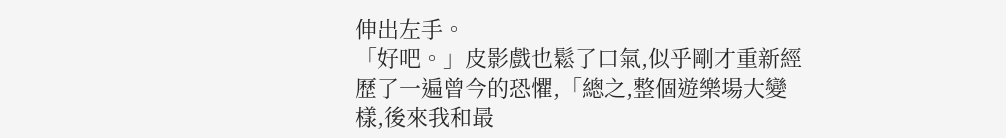伸出左手。
「好吧。」皮影戲也鬆了口氣,似乎剛才重新經歷了一遍曾今的恐懼,「總之,整個遊樂場大變樣,後來我和最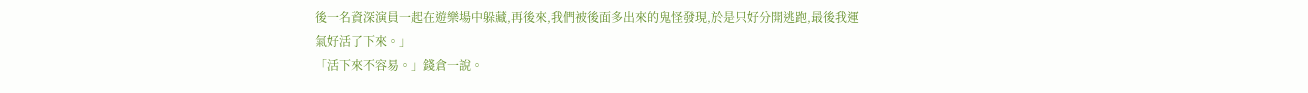後一名資深演員一起在遊樂場中躲藏,再後來,我們被後面多出來的鬼怪發現,於是只好分開逃跑,最後我運氣好活了下來。」
「活下來不容易。」錢倉一說。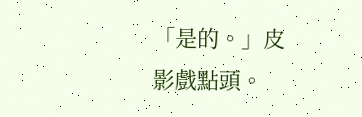「是的。」皮影戲點頭。